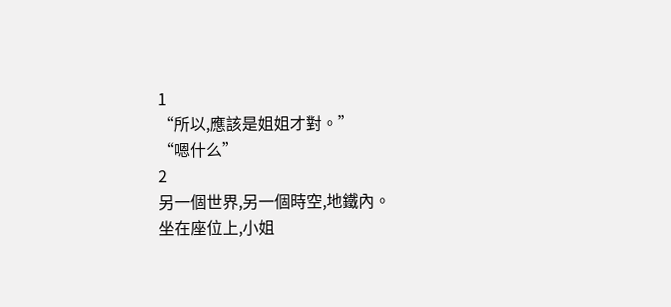1
“所以,應該是姐姐才對。”
“嗯什么”
2
另一個世界,另一個時空,地鐵內。
坐在座位上,小姐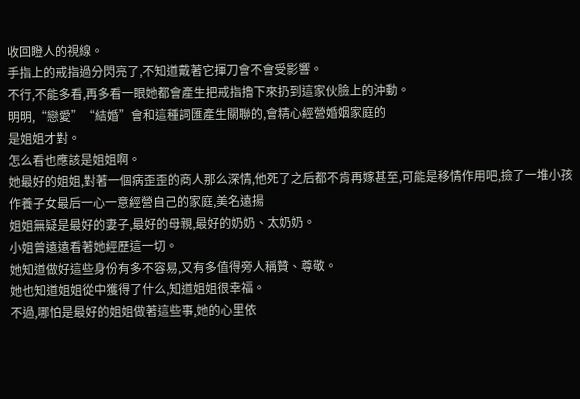收回瞪人的視線。
手指上的戒指過分閃亮了,不知道戴著它揮刀會不會受影響。
不行,不能多看,再多看一眼她都會產生把戒指擼下來扔到這家伙臉上的沖動。
明明,“戀愛”“結婚”會和這種詞匯產生關聯的,會精心經營婚姻家庭的
是姐姐才對。
怎么看也應該是姐姐啊。
她最好的姐姐,對著一個病歪歪的商人那么深情,他死了之后都不肯再嫁甚至,可能是移情作用吧,撿了一堆小孩作養子女最后一心一意經營自己的家庭,美名遠揚
姐姐無疑是最好的妻子,最好的母親,最好的奶奶、太奶奶。
小姐曾遠遠看著她經歷這一切。
她知道做好這些身份有多不容易,又有多值得旁人稱贊、尊敬。
她也知道姐姐從中獲得了什么,知道姐姐很幸福。
不過,哪怕是最好的姐姐做著這些事,她的心里依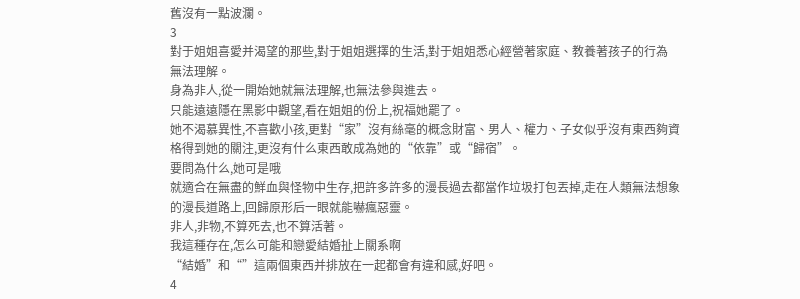舊沒有一點波瀾。
3
對于姐姐喜愛并渴望的那些,對于姐姐選擇的生活,對于姐姐悉心經營著家庭、教養著孩子的行為
無法理解。
身為非人,從一開始她就無法理解,也無法參與進去。
只能遠遠隱在黑影中觀望,看在姐姐的份上,祝福她罷了。
她不渴慕異性,不喜歡小孩,更對“家”沒有絲毫的概念財富、男人、權力、子女似乎沒有東西夠資格得到她的關注,更沒有什么東西敢成為她的“依靠”或“歸宿”。
要問為什么,她可是哦
就適合在無盡的鮮血與怪物中生存,把許多許多的漫長過去都當作垃圾打包丟掉,走在人類無法想象的漫長道路上,回歸原形后一眼就能嚇瘋惡靈。
非人,非物,不算死去,也不算活著。
我這種存在,怎么可能和戀愛結婚扯上關系啊
“結婚”和“”這兩個東西并排放在一起都會有違和感,好吧。
4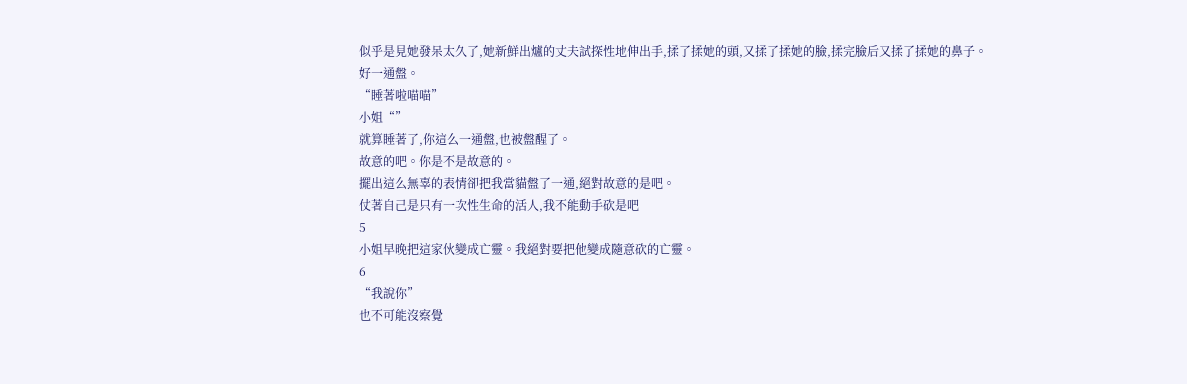似乎是見她發呆太久了,她新鮮出爐的丈夫試探性地伸出手,揉了揉她的頭,又揉了揉她的臉,揉完臉后又揉了揉她的鼻子。
好一通盤。
“睡著啦喵喵”
小姐“”
就算睡著了,你這么一通盤,也被盤醒了。
故意的吧。你是不是故意的。
擺出這么無辜的表情卻把我當貓盤了一通,絕對故意的是吧。
仗著自己是只有一次性生命的活人,我不能動手砍是吧
5
小姐早晚把這家伙變成亡靈。我絕對要把他變成隨意砍的亡靈。
6
“我說你”
也不可能沒察覺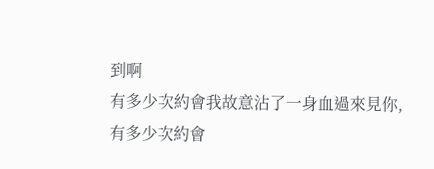到啊
有多少次約會我故意沾了一身血過來見你,有多少次約會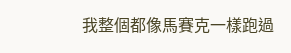我整個都像馬賽克一樣跑過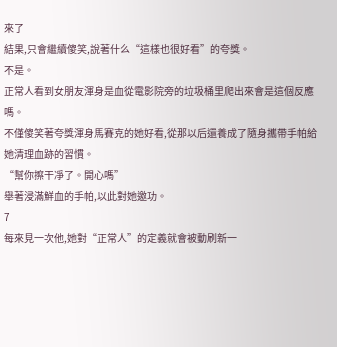來了
結果,只會繼續傻笑,說著什么“這樣也很好看”的夸獎。
不是。
正常人看到女朋友渾身是血從電影院旁的垃圾桶里爬出來會是這個反應嗎。
不僅傻笑著夸獎渾身馬賽克的她好看,從那以后還養成了隨身攜帶手帕給她清理血跡的習慣。
“幫你擦干凈了。開心嗎”
舉著浸滿鮮血的手帕,以此對她邀功。
7
每來見一次他,她對“正常人”的定義就會被動刷新一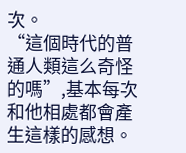次。
“這個時代的普通人類這么奇怪的嗎”,基本每次和他相處都會產生這樣的感想。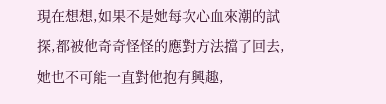現在想想,如果不是她每次心血來潮的試探,都被他奇奇怪怪的應對方法擋了回去,她也不可能一直對他抱有興趣,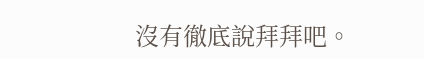沒有徹底說拜拜吧。